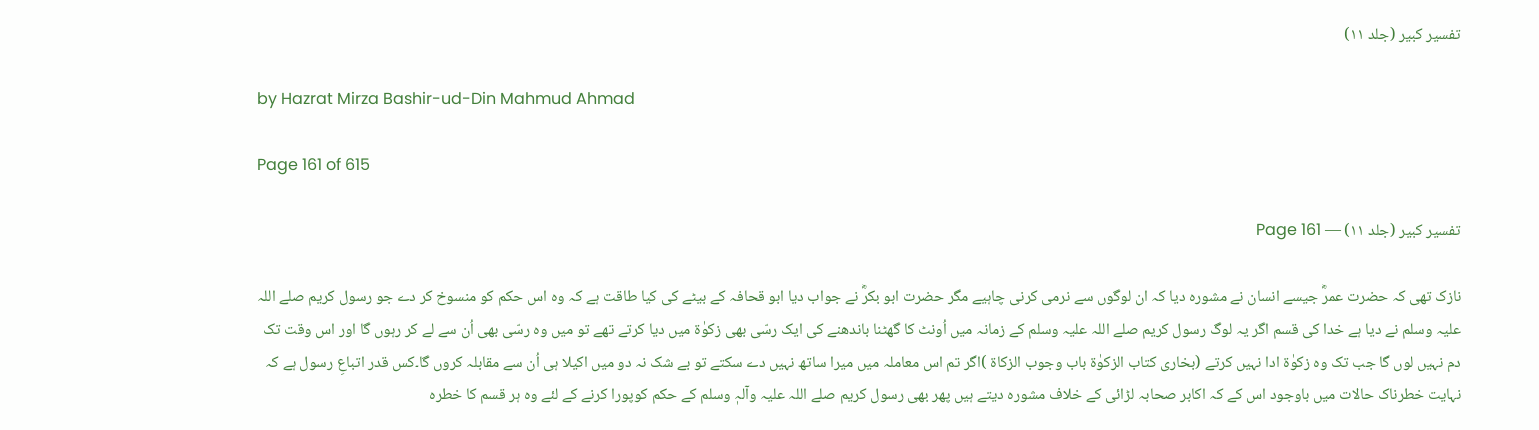تفسیر کبیر (جلد ۱۱)

by Hazrat Mirza Bashir-ud-Din Mahmud Ahmad

Page 161 of 615

تفسیر کبیر (جلد ۱۱) — Page 161

نازک تھی کہ حضرت عمرؓ جیسے انسان نے مشورہ دیا کہ ان لوگوں سے نرمی کرنی چاہیے مگر حضرت ابو بکرؓ نے جواب دیا ابو قحافہ کے بیٹے کی کیا طاقت ہے کہ وہ اس حکم کو منسوخ کر دے جو رسول کریم صلے اللہ علیہ وسلم نے دیا ہے خدا کی قسم اگر یہ لوگ رسول کریم صلے اللہ علیہ وسلم کے زمانہ میں اُونٹ کا گھٹنا باندھنے کی ایک رسّی بھی زکوٰۃ میں دیا کرتے تھے تو میں وہ رسّی بھی اُن سے لے کر رہوں گا اور اس وقت تک دم نہیں لوں گا جب تک وہ زکوٰۃ ادا نہیں کرتے (بخاری کتاب الزکوٰۃ باب وجوب الزکاۃ )اگر تم اس معاملہ میں میرا ساتھ نہیں دے سکتے تو بے شک نہ دو میں اکیلا ہی اُن سے مقابلہ کروں گا۔کس قدر اتباعِ رسول ہے کہ نہایت خطرناک حالات میں باوجود اس کے کہ اکابر صحابہ لڑائی کے خلاف مشورہ دیتے ہیں پھر بھی رسول کریم صلے اللہ علیہ وآلہٖ وسلم کے حکم کوپورا کرنے کے لئے وہ ہر قسم کا خطرہ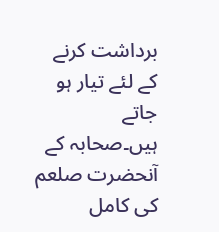برداشت کرنے کے لئے تیار ہو جاتے ہیں۔صحابہ کے آنحضرت صلعم کی کامل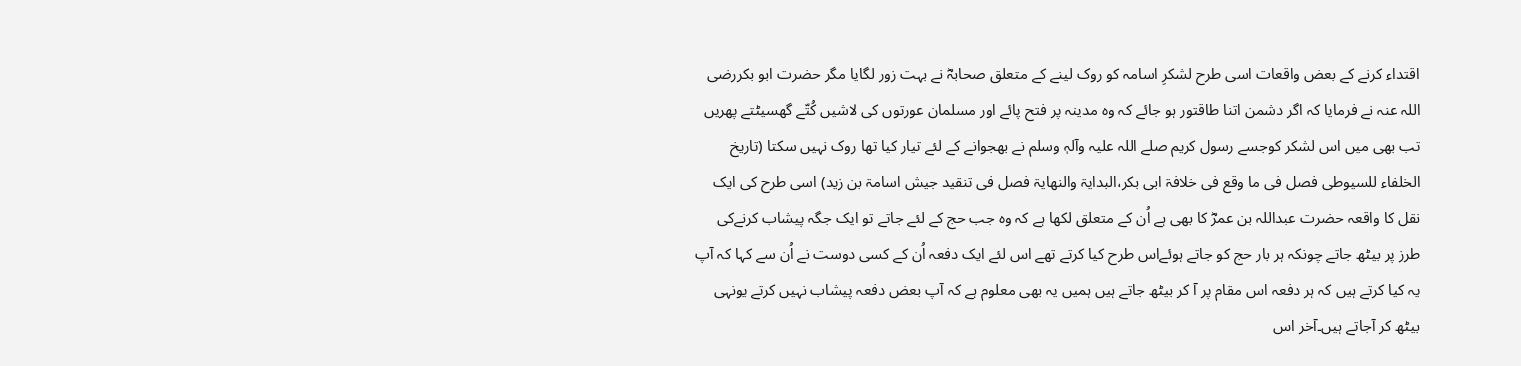اقتداء کرنے کے بعض واقعات اسی طرح لشکرِ اسامہ کو روک لینے کے متعلق صحابہؓ نے بہت زور لگایا مگر حضرت ابو بکررضی اللہ عنہ نے فرمایا کہ اگر دشمن اتنا طاقتور ہو جائے کہ وہ مدینہ پر فتح پائے اور مسلمان عورتوں کی لاشیں کُتّے گھسیٹتے پھریں تب بھی میں اس لشکر کوجسے رسول کریم صلے اللہ علیہ وآلہٖ وسلم نے بھجوانے کے لئے تیار کیا تھا روک نہیں سکتا (تاریخ الخلفاء للسیوطی فصل فی ما وقع فی خلافۃ ابی بکر،البدایۃ والنھایۃ فصل فی تنقید جیش اسامۃ بن زید) اسی طرح کی ایک نقل کا واقعہ حضرت عبداللہ بن عمرؓ کا بھی ہے اُن کے متعلق لکھا ہے کہ وہ جب حج کے لئے جاتے تو ایک جگہ پیشاب کرنےکی طرز پر بیٹھ جاتے چونکہ ہر بار حج کو جاتے ہوئےاس طرح کیا کرتے تھے اس لئے ایک دفعہ اُن کے کسی دوست نے اُن سے کہا کہ آپ یہ کیا کرتے ہیں کہ ہر دفعہ اس مقام پر آ کر بیٹھ جاتے ہیں ہمیں یہ بھی معلوم ہے کہ آپ بعض دفعہ پیشاب نہیں کرتے یونہی بیٹھ کر آجاتے ہیں۔آخر اس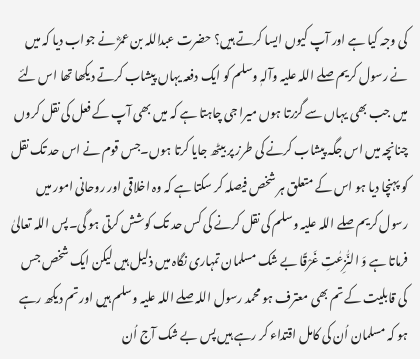کی وجہ کیا ہے اور آپ کیوں ایسا کرتے ہیں؟ حضرت عبداللہ بن عمرؓ نے جواب دیا کہ میں نے رسول کریم صلے اللہ علیہ وآلہٖ وسلم کو ایک دفعہ یہاں پیشاب کرتے دیکھا تھا اس لئے میں جب بھی یہاں سے گزرتا ہوں میرا جی چاہتا ہے کہ میں بھی آپ کے فعل کی نقل کروں چنانچہ میں اس جگہ پیشاب کرنے کی طرز پر بیٹھ جایا کرتا ہوں۔جس قوم نے اس حد تک نقل کو پہنچا دیا ہو اس کے متعلق ہر شخص فیصلہ کر سکتا ہے کہ وہ اخلاقی اور روحانی امور میں رسول کریم صلے اللہ علیہ وسلم کی نقل کرنے کی کس حد تک کوشش کرتی ہو گی۔پس اللہ تعالیٰ فرماتا ہے وَ النّٰزِعٰتِ غَرْقًا بے شک مسلمان تمہاری نگاہ میں ذلیل ہیں لیکن ایک شخص جس کی قابلیت کے تم بھی معترف ہو محمد رسول اللہ صلے اللہ علیہ وسلم ہیں اور تم دیکھ رہے ہو کہ مسلمان اُن کی کامل اقتداء کر رہے ہیں پس بے شک آج اُن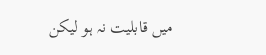میں قابلیت نہ ہو لیکن